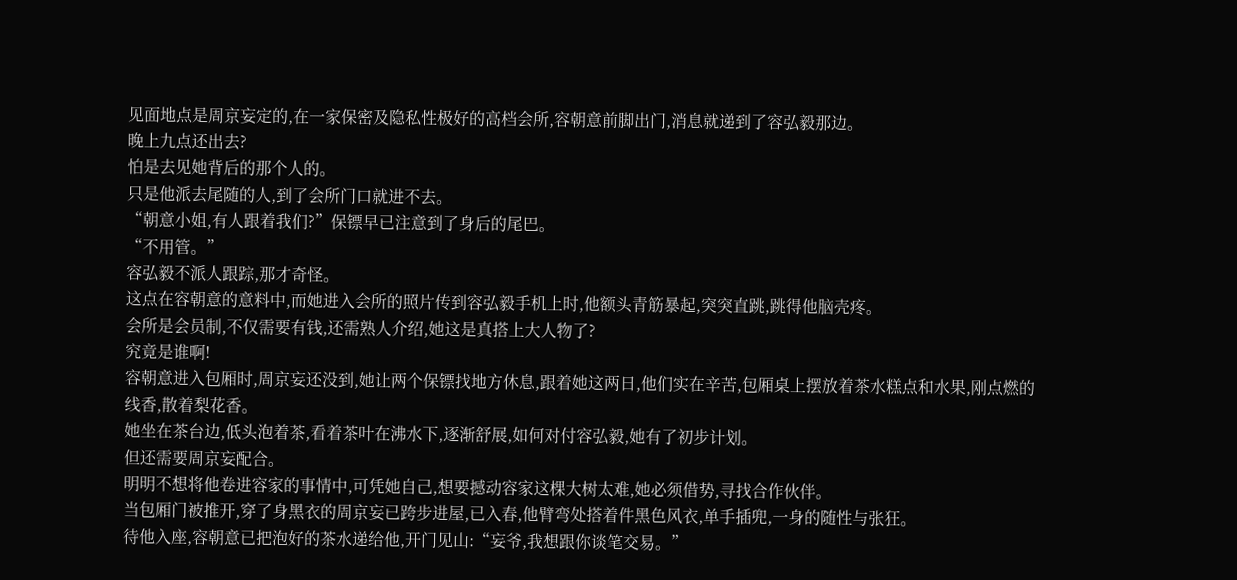见面地点是周京妄定的,在一家保密及隐私性极好的高档会所,容朝意前脚出门,消息就递到了容弘毅那边。
晚上九点还出去?
怕是去见她背后的那个人的。
只是他派去尾随的人,到了会所门口就进不去。
“朝意小姐,有人跟着我们?”保镖早已注意到了身后的尾巴。
“不用管。”
容弘毅不派人跟踪,那才奇怪。
这点在容朝意的意料中,而她进入会所的照片传到容弘毅手机上时,他额头青筋暴起,突突直跳,跳得他脑壳疼。
会所是会员制,不仅需要有钱,还需熟人介绍,她这是真搭上大人物了?
究竟是谁啊!
容朝意进入包厢时,周京妄还没到,她让两个保镖找地方休息,跟着她这两日,他们实在辛苦,包厢桌上摆放着茶水糕点和水果,刚点燃的线香,散着梨花香。
她坐在茶台边,低头泡着茶,看着茶叶在沸水下,逐渐舒展,如何对付容弘毅,她有了初步计划。
但还需要周京妄配合。
明明不想将他卷进容家的事情中,可凭她自己,想要撼动容家这棵大树太难,她必须借势,寻找合作伙伴。
当包厢门被推开,穿了身黑衣的周京妄已跨步进屋,已入春,他臂弯处搭着件黑色风衣,单手插兜,一身的随性与张狂。
待他入座,容朝意已把泡好的茶水递给他,开门见山:“妄爷,我想跟你谈笔交易。”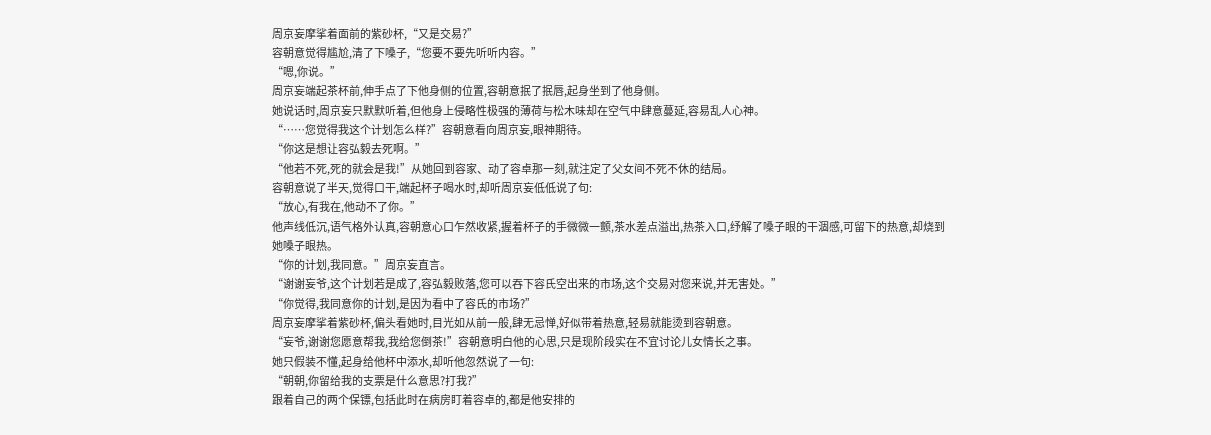周京妄摩挲着面前的紫砂杯,“又是交易?”
容朝意觉得尴尬,清了下嗓子,“您要不要先听听内容。”
“嗯,你说。”
周京妄端起茶杯前,伸手点了下他身侧的位置,容朝意抿了抿唇,起身坐到了他身侧。
她说话时,周京妄只默默听着,但他身上侵略性极强的薄荷与松木味却在空气中肆意蔓延,容易乱人心神。
“……您觉得我这个计划怎么样?”容朝意看向周京妄,眼神期待。
“你这是想让容弘毅去死啊。”
“他若不死,死的就会是我!”从她回到容家、动了容卓那一刻,就注定了父女间不死不休的结局。
容朝意说了半天,觉得口干,端起杯子喝水时,却听周京妄低低说了句:
“放心,有我在,他动不了你。”
他声线低沉,语气格外认真,容朝意心口乍然收紧,握着杯子的手微微一颤,茶水差点溢出,热茶入口,纾解了嗓子眼的干涸感,可留下的热意,却烧到她嗓子眼热。
“你的计划,我同意。”周京妄直言。
“谢谢妄爷,这个计划若是成了,容弘毅败落,您可以吞下容氏空出来的市场,这个交易对您来说,并无害处。”
“你觉得,我同意你的计划,是因为看中了容氏的市场?”
周京妄摩挲着紫砂杯,偏头看她时,目光如从前一般,肆无忌惮,好似带着热意,轻易就能烫到容朝意。
“妄爷,谢谢您愿意帮我,我给您倒茶!”容朝意明白他的心思,只是现阶段实在不宜讨论儿女情长之事。
她只假装不懂,起身给他杯中添水,却听他忽然说了一句:
“朝朝,你留给我的支票是什么意思?打我?”
跟着自己的两个保镖,包括此时在病房盯着容卓的,都是他安排的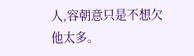人,容朝意只是不想欠他太多。